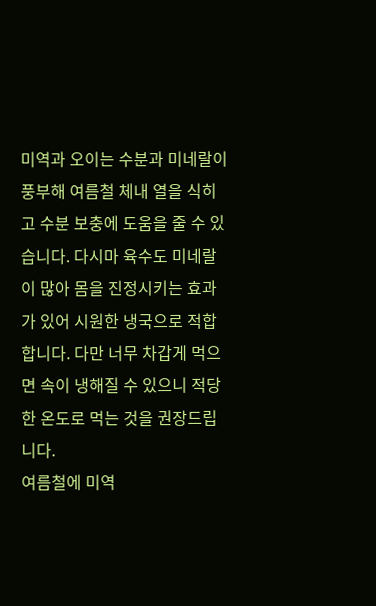미역과 오이는 수분과 미네랄이 풍부해 여름철 체내 열을 식히고 수분 보충에 도움을 줄 수 있습니다. 다시마 육수도 미네랄이 많아 몸을 진정시키는 효과가 있어 시원한 냉국으로 적합합니다. 다만 너무 차갑게 먹으면 속이 냉해질 수 있으니 적당한 온도로 먹는 것을 권장드립니다.
여름철에 미역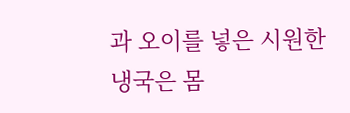과 오이를 넣은 시원한 냉국은 몸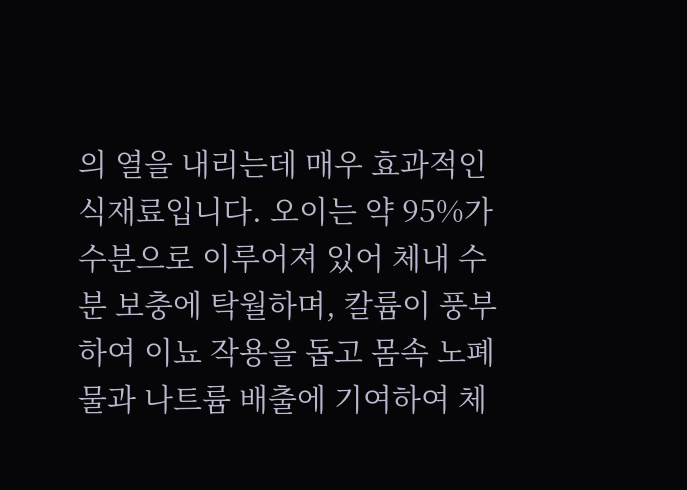의 열을 내리는데 매우 효과적인 식재료입니다. 오이는 약 95%가 수분으로 이루어져 있어 체내 수분 보충에 탁월하며, 칼륨이 풍부하여 이뇨 작용을 돕고 몸속 노폐물과 나트륨 배출에 기여하여 체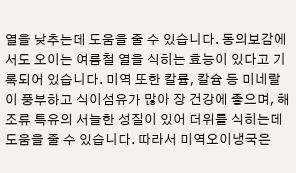열을 낮추는데 도움을 줄 수 있습니다. 동의보감에서도 오이는 여름철 열을 식히는 효능이 있다고 기록되어 있습니다. 미역 또한 칼륨, 칼슘 등 미네랄이 풍부하고 식이섬유가 많아 장 건강에 좋으며, 해조류 특유의 서늘한 성질이 있어 더위를 식히는데 도움을 줄 수 있습니다. 따라서 미역오이냉국은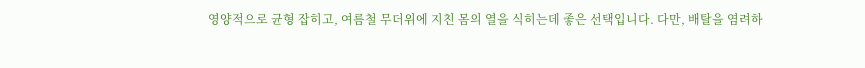영양적으로 균형 잡히고, 여름철 무더위에 지친 몸의 열을 식히는데 좋은 선택입니다. 다만, 배탈을 염려하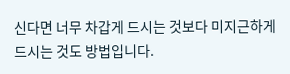신다면 너무 차갑게 드시는 것보다 미지근하게 드시는 것도 방법입니다.